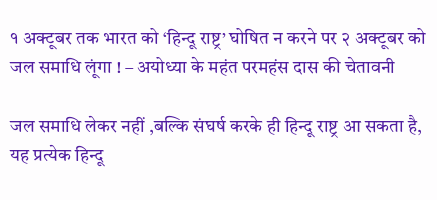१ अक्टूबर तक भारत को ‘हिन्दू राष्ट्र’ घोषित न करने पर २ अक्टूबर को जल समाधि लूंगा ! – अयोध्या के महंत परमहंस दास की चेतावनी

जल समाधि लेकर नहीं ,बल्कि संघर्ष करके ही हिन्दू राष्ट्र आ सकता है, यह प्रत्येक हिन्दू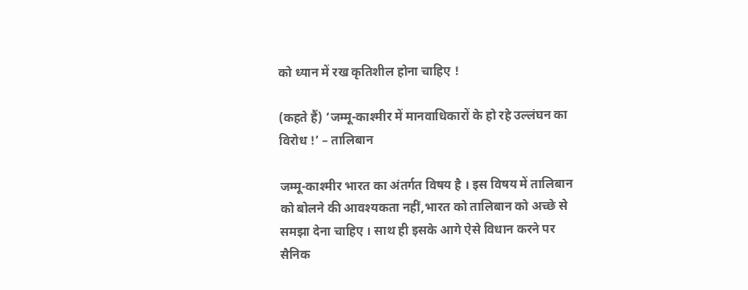को ध्यान में रख कृतिशील होना चाहिए !

(कहते हैं) ‘जम्मू-काश्मीर में मानवाधिकारों के हो रहे उल्लंघन का विरोध !’ – तालिबान

जम्मू-काश्मीर भारत का अंतर्गत विषय है । इस विषय में तालिबान को बोलने की आवश्यकता नहीं,भारत को तालिबान को अच्छे से समझा देना चाहिए । साथ ही इसके आगे ऐसे विधान करने पर सैनिक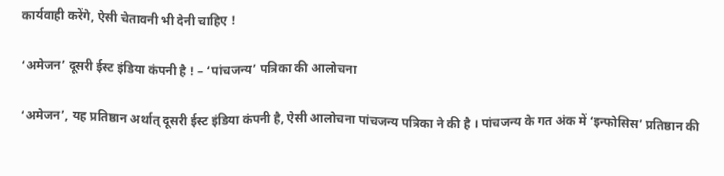कार्यवाही करेंगे, ऐसी चेतावनी भी देनी चाहिए !

‘अमेजन’ दूसरी ईस्ट इंडिया कंपनी है ! – ‘पांचजन्य’ पत्रिका की आलोचना

‘अमेजन’, यह प्रतिष्ठान अर्थात् दूसरी ईस्ट इंडिया कंपनी है, ऐसी आलोचना पांचजन्य पत्रिका ने की है । पांचजन्य के गत अंक में ‘इन्फोसिस’ प्रतिष्ठान की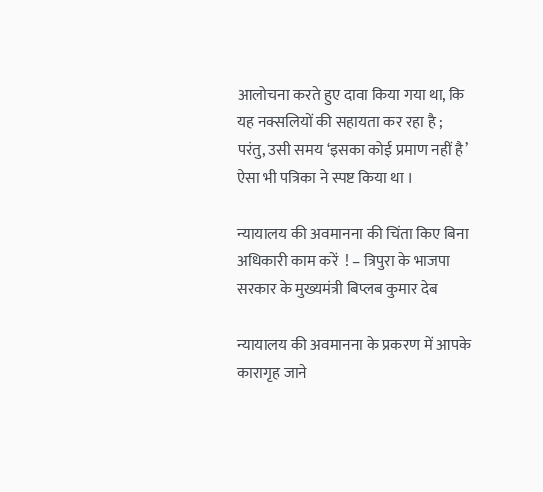आलोचना करते हुए दावा किया गया था, कि यह नक्सलियों की सहायता कर रहा है ; परंतु, उसी समय ‘इसका कोई प्रमाण नहीं है’ ऐसा भी पत्रिका ने स्पष्ट किया था ।

न्यायालय की अवमानना की चिंता किए बिना अधिकारी काम करें  ! – त्रिपुरा के भाजपा सरकार के मुख्यमंत्री बिप्लब कुमार देब

न्यायालय की अवमानना के प्रकरण में आपके कारागृह जाने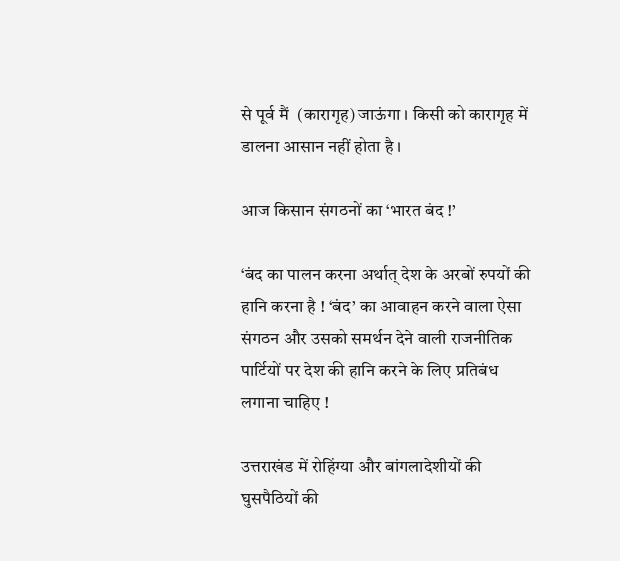से पूर्व मैं  (कारागृह) जाऊंगा । किसी को कारागृह में डालना आसान नहीं होता है ।

आज किसान संगठनों का ‘भारत बंद !’

‘बंद का पालन करना अर्थात् देश के अरबों रुपयों की हानि करना है ! ‘बंद’ का आवाहन करने वाला ऐसा संगठन और उसको समर्थन देने वाली राजनीतिक पार्टियों पर देश की हानि करने के लिए प्रतिबंध लगाना चाहिए !

उत्तराखंड में रोहिंग्या और बांगलादेशीयों की घुसपैठियों की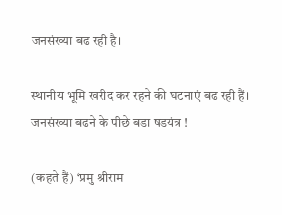जनसंख्या बढ रही है।

स्थानीय भूमि खरीद कर रहने की घटनाएं बढ रही हैं।
जनसंख्या बढने के पीछे बडा षडयंत्र !

(कहते हैं) ‘प्रमु श्रीराम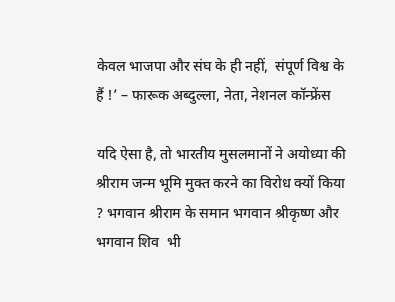केवल भाजपा और संघ के ही नहीं,  संपूर्ण विश्व के हैं !’ – फारूक अब्दुल्ला, नेता, नेशनल कॉन्फ्रेंस

यदि ऐसा है, तो भारतीय मुसलमानों ने अयोध्या की श्रीराम जन्म भूमि मुक्त करने का विरोध क्यों किया ? भगवान श्रीराम के समान भगवान श्रीकृष्ण और भगवान शिव  भी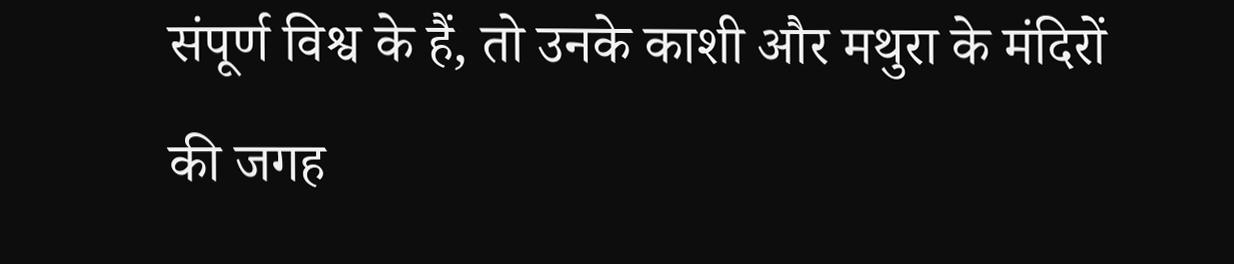संपूर्ण विश्व के हैं, तो उनके काशी और मथुरा के मंदिरों की जगह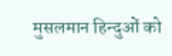मुसलमान हिन्दुओं को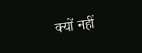क्यों नहीं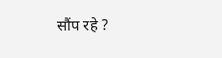सौंप रहे ?